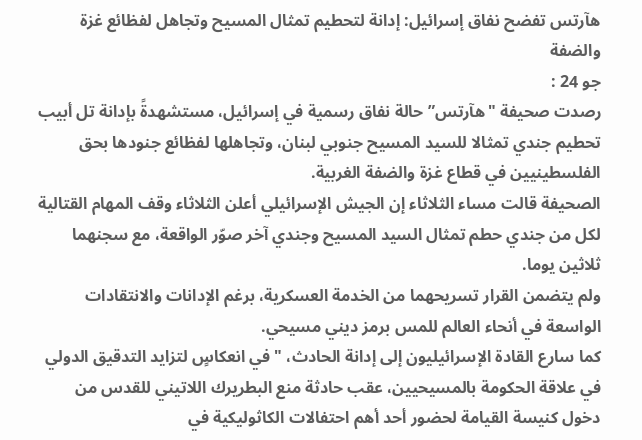هآرتس تفضح نفاق إسرائيل: إدانة لتحطيم تمثال المسيح وتجاهل لفظائع غزة والضفة
جو 24 :
رصدت صحيفة "هآرتس” حالة نفاق رسمية في إسرائيل، مستشهدةً بإدانة تل أبيب تحطيم جندي تمثالا للسيد المسيح جنوبي لبنان، وتجاهلها لفظائع جنودها بحق الفلسطينيين في قطاع غزة والضفة الغربية.
الصحيفة قالت مساء الثلاثاء إن الجيش الإسرائيلي أعلن الثلاثاء وقف المهام القتالية لكل من جندي حطم تمثال السيد المسيح وجندي آخر صوّر الواقعة، مع سجنهما ثلاثين يوما.
ولم يتضمن القرار تسريحهما من الخدمة العسكرية، برغم الإدانات والانتقادات الواسعة في أنحاء العالم للمس برمز ديني مسيحي.
كما سارع القادة الإسرائيليون إلى إدانة الحادث، "في انعكاسٍ لتزايد التدقيق الدولي في علاقة الحكومة بالمسيحيين، عقب حادثة منع البطريرك اللاتيني للقدس من دخول كنيسة القيامة لحضور أحد أهم احتفالات الكاثوليكية في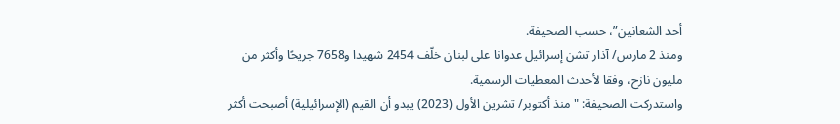أحد الشعانين”، حسب الصحيفة.
ومنذ 2 مارس/ آذار تشن إسرائيل عدوانا على لبنان خلّف 2454 شهيدا و7658 جريحًا وأكثر من مليون نازح، وفقا لأحدث المعطيات الرسمية.
واستدركت الصحيفة: "منذ أكتوبر/ تشرين الأول (2023) يبدو أن القيم (الإسرائيلية) أصبحت أكثر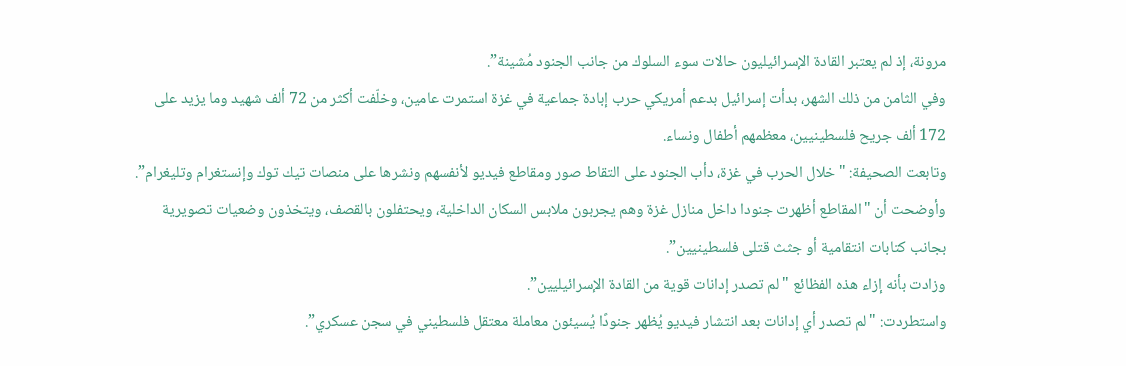مرونة، إذ لم يعتبر القادة الإسرائيليون حالات سوء السلوك من جانب الجنود مُشينة”.
وفي الثامن من ذلك الشهر، بدأت إسرائيل بدعم أمريكي حرب إبادة جماعية في غزة استمرت عامين، وخلّفت أكثر من 72 ألف شهيد وما يزيد على 172 ألف جريح فلسطينيين، معظمهم أطفال ونساء.
وتابعت الصحيفة: "خلال الحرب في غزة، دأب الجنود على التقاط صور ومقاطع فيديو لأنفسهم ونشرها على منصات تيك توك وإنستغرام وتليغرام”.
وأوضحت أن "المقاطع أظهرت جنودا داخل منازل غزة وهم يجربون ملابس السكان الداخلية، ويحتفلون بالقصف، ويتخذون وضعيات تصويرية بجانب كتابات انتقامية أو جثث قتلى فلسطينيين”.
وزادت بأنه إزاء هذه الفظائع "لم تصدر إدانات قوية من القادة الإسرائيليين”.
واستطردت: "لم تصدر أي إدانات بعد انتشار فيديو يُظهر جنودًا يُسيئون معاملة معتقل فلسطيني في سجن عسكري”.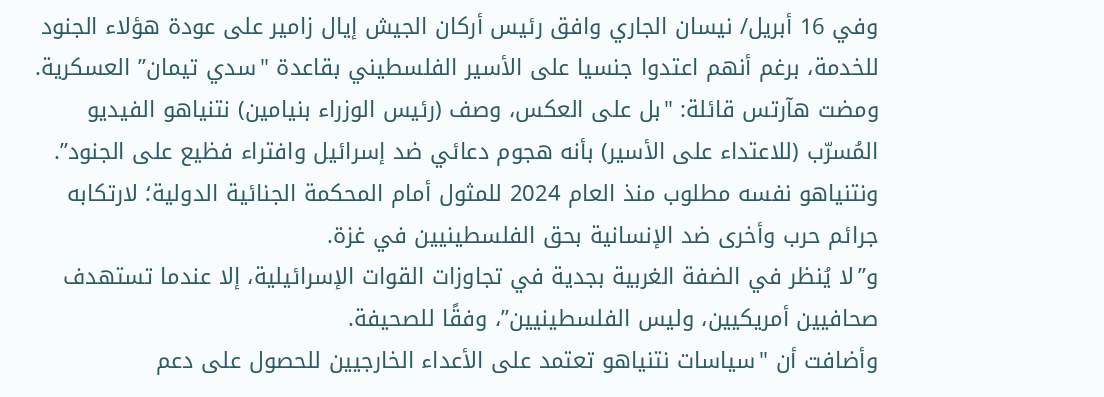وفي 16 أبريل/ نيسان الجاري وافق رئيس أركان الجيش إيال زامير على عودة هؤلاء الجنود للخدمة، برغم أنهم اعتدوا جنسيا على الأسير الفلسطيني بقاعدة "سدي تيمان” العسكرية.
ومضت هآرتس قائلة: "بل على العكس، وصف (رئيس الوزراء بنيامين) نتنياهو الفيديو المُسرّب (للاعتداء على الأسير) بأنه هجوم دعائي ضد إسرائيل وافتراء فظيع على الجنود”.
ونتنياهو نفسه مطلوب منذ العام 2024 للمثول أمام المحكمة الجنائية الدولية؛ لارتكابه جرائم حرب وأخرى ضد الإنسانية بحق الفلسطينيين في غزة.
و”لا يُنظر في الضفة الغربية بجدية في تجاوزات القوات الإسرائيلية، إلا عندما تستهدف صحافيين أمريكيين، وليس الفلسطينيين”، وفقًا للصحيفة.
وأضافت أن "سياسات نتنياهو تعتمد على الأعداء الخارجيين للحصول على دعم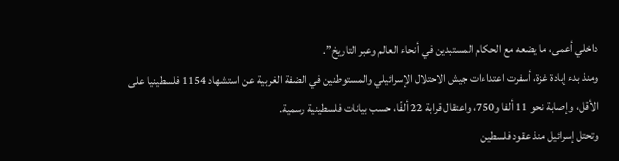داخلي أعمى، ما يضعه مع الحكام المستبدين في أنحاء العالم وعبر التاريخ”.
ومنذ بدء إبادة غزة، أسفرت اعتداءات جيش الاحتلال الإسرائيلي والمستوطنين في الضفة الغربية عن استشهاد 1154 فلسطينيا على الأقل، وإصابة نحو 11 ألفا و750، واعتقال قرابة 22 ألفًا، حسب بيانات فلسطينية رسمية.
وتحتل إسرائيل منذ عقود فلسطين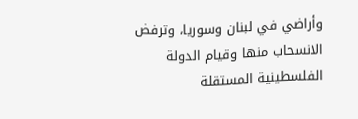وأراضي في لبنان وسوريا، وترفض الانسحاب منها وقيام الدولة الفلسطينية المستقلة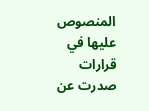المنصوص عليها في قرارات صدرت عن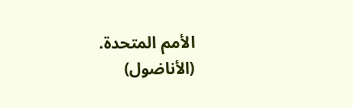الأمم المتحدة.
(الأناضول)